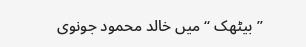’’بیٹھک ‘‘میں خالد محمود جونوی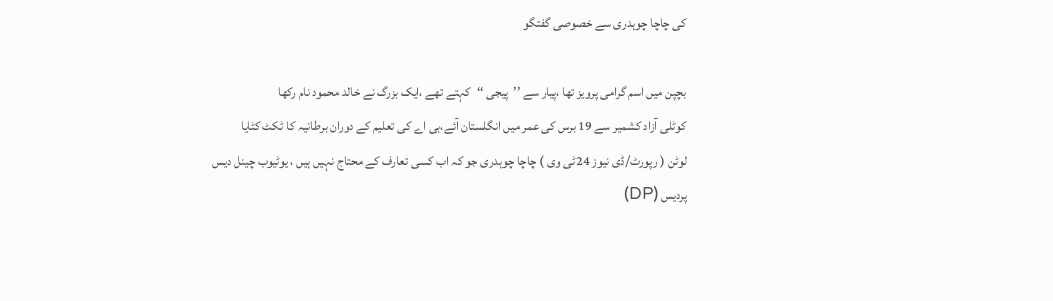کی چاچا چوہدری سے خصوصی گفتگو

بچپن میں اسم گرامی پرویز تھا ،پیار سے ’’پیجی ‘‘کہتے تھے ،ایک بزرگ نے خالد محمود نام رکھا
کوٹلی آزاد کشمیر سے 19 برس کی عمر میں انگلستان آئے،بی اے کی تعلیم کے دوران برطانیہ کا ٹکٹ کٹایا
لوٹن ( رپورٹ/ڈی نیوز 24ٹی وی ) چاچا چوہدری جو کہ اب کسی تعارف کے محتاج نہیں ہیں ، یوٹیوب چینل دیس پردیس (DP)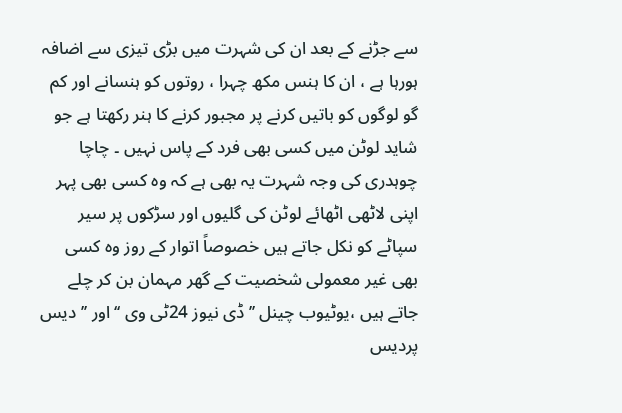سے جڑنے کے بعد ان کی شہرت میں بڑی تیزی سے اضافہ ہورہا ہے ، ان کا ہنس مکھ چہرا ، روتوں کو ہنسانے اور کم گو لوگوں کو باتیں کرنے پر مجبور کرنے کا ہنر رکھتا ہے جو شاید لوٹن میں کسی بھی فرد کے پاس نہیں ۔ چاچا چوہدری کی وجہ شہرت یہ بھی ہے کہ وہ کسی بھی پہر اپنی لاٹھی اٹھائے لوٹن کی گلیوں اور سڑکوں پر سیر سپاٹے کو نکل جاتے ہیں خصوصاً اتوار کے روز وہ کسی بھی غیر معمولی شخصیت کے گھر مہمان بن کر چلے جاتے ہیں ،یوٹیوب چینل ’’ڈی نیوز 24ٹی وی ‘‘ اور ’’دیس پردیس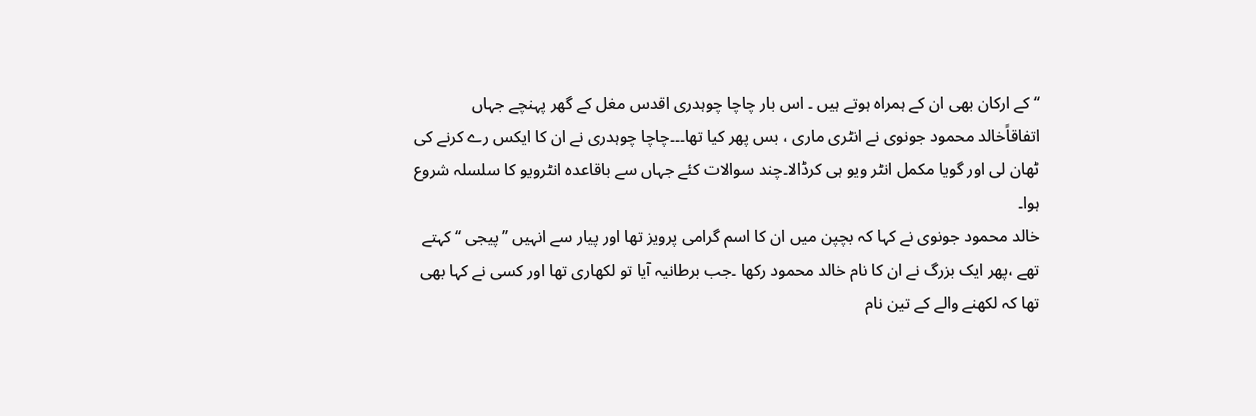‘‘ کے ارکان بھی ان کے ہمراہ ہوتے ہیں ۔ اس بار چاچا چوہدری اقدس مغل کے گھر پہنچے جہاں اتفاقاًخالد محمود جونوی نے انٹری ماری ، بس پھر کیا تھا۔۔۔چاچا چوہدری نے ان کا ایکس رے کرنے کی ٹھان لی اور گویا مکمل انٹر ویو ہی کرڈالا۔چند سوالات کئے جہاں سے باقاعدہ انٹرویو کا سلسلہ شروع ہوا۔
خالد محمود جونوی نے کہا کہ بچپن میں ان کا اسم گرامی پرویز تھا اور پیار سے انہیں ’’پیجی ‘‘کہتے تھے ،پھر ایک بزرگ نے ان کا نام خالد محمود رکھا ۔جب برطانیہ آیا تو لکھاری تھا اور کسی نے کہا بھی تھا کہ لکھنے والے کے تین نام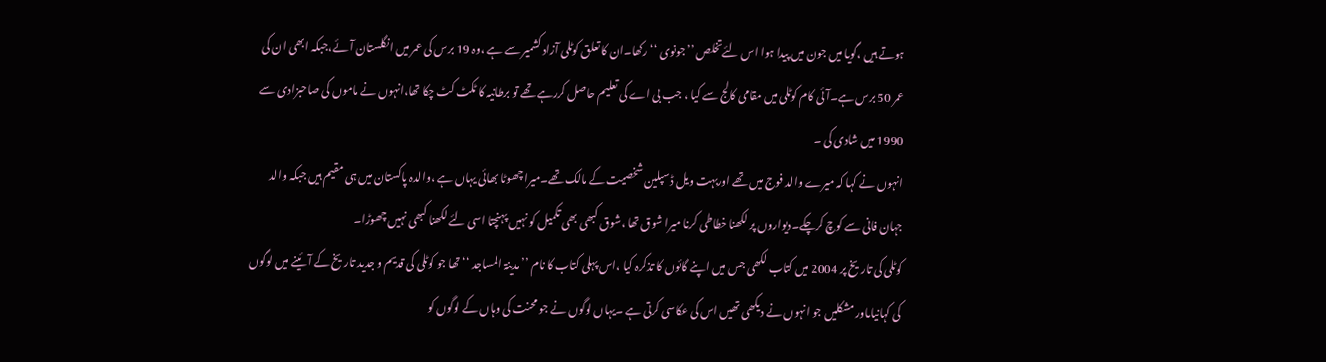ہوتے ہیں ،گویا میں جون میں پیدا ہوا اس لئےتخلص ’’جونوی ‘‘رکھا۔ان کا تعلق کوٹلی آزاد کشمیر سے ہے ،وہ 19 برس کی عمر میں انگلستان آئے،جبکہ ابھی ان کی عمر 50 برس ہے۔آئی کام کوٹلی میں مقامی کالج سے کیا ، جب بی اے کی تعلیم حاصل کررہے تھے تو برطانیہ کا ٹکٹ کٹ چکا تھا،انہوں نے ماموں کی صاحبزادی سے 1990 میں شادی کی ۔
انہوں نے کہا کہ میرے والد فوج میں تھے اوربہت ویل ڈسپلین شخصیت کے مالک تھے۔میرا چھوٹا بھائی یہاں ہے ،والدہ پاکستان میں ہی مقیم ہیں جبکہ والد جہان فانی سے کوچ کرچکے۔دیواروں پر لکھنا خطاطی کرنا میرا شوق تھا ،شوق کبھی بھی تکمیل کو نہیں پہنچتا اسی لئے لکھنا کبھی نہیں چھوڑا۔
کوٹلی کی تاریخ پر 2004 میں کتاب لکھی جس میں اپنے گائوں کا تذکرہ کیا ،اس پہلی کتاب کا نام ’’مدینۃ المساجد ‘‘تھا جو کوٹلی کی قدیم و جدید تاریخ کے آئینے میں لوگوں کی کہانیاںاور مشکلیں جو انہوں نے دیکھی تھیں اس کی عکاسی کرتی ہے ۔یہاں لوگوں نے جو محنت کی وہاں کے لوگوں کو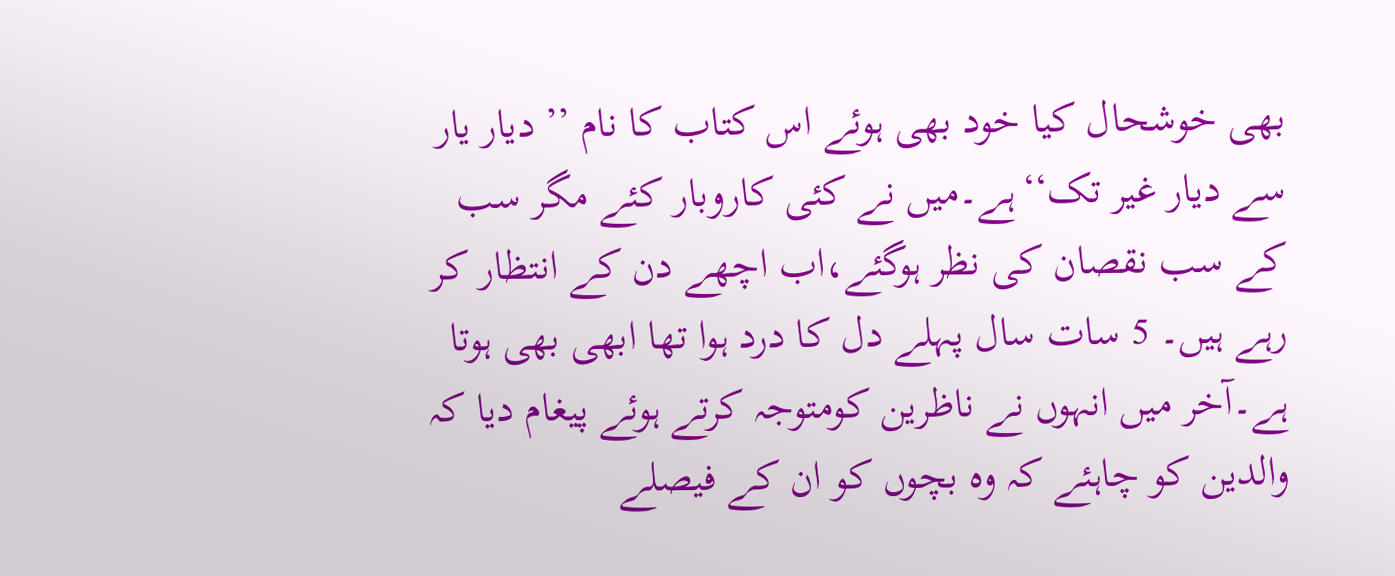بھی خوشحال کیا خود بھی ہوئے اس کتاب کا نام ’’ دیار یار سے دیار غیر تک‘‘ہے۔میں نے کئی کاروبار کئے مگر سب کے سب نقصان کی نظر ہوگئے،اب اچھے دن کے انتظار کر رہے ہیں۔ 5 سات سال پہلے دل کا درد ہوا تھا ابھی بھی ہوتا ہے۔آخر میں انہوں نے ناظرین کومتوجہ کرتے ہوئے پیغام دیا کہ والدین کو چاہئے کہ وہ بچوں کو ان کے فیصلے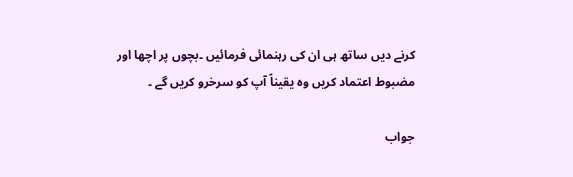کرنے دیں ساتھ ہی ان کی رہنمائی فرمائیں ۔بچوں پر اچھا اور مضبوط اعتماد کریں وہ یقیناً آپ کو سرخرو کریں گے ۔

جواب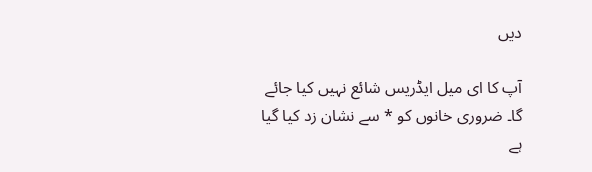دیں

آپ کا ای میل ایڈریس شائع نہیں کیا جائے گا۔ ضروری خانوں کو * سے نشان زد کیا گیا ہے